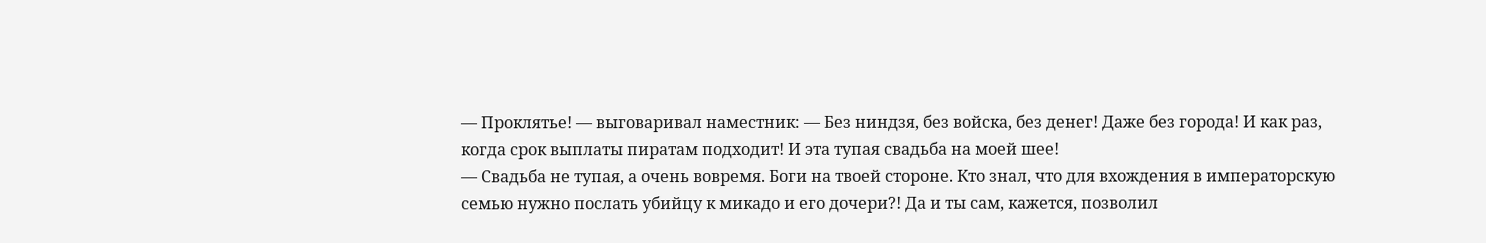— Проклятье! — выговаривал наместник: — Без ниндзя, без войска, без денег! Даже без города! И как раз, когда срок выплаты пиратам подходит! И эта тупая свадьба на моей шее!
— Свадьба не тупая, а очень вовремя. Боги на твоей стороне. Кто знал, что для вхождения в императорскую семью нужно послать убийцу к микадо и его дочери?! Да и ты сам, кажется, позволил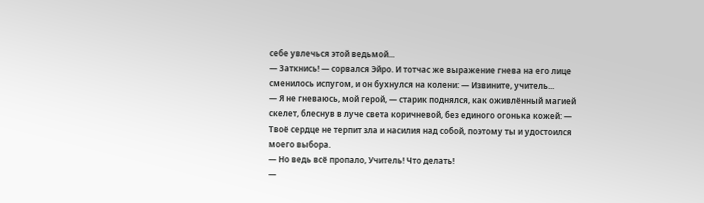себе увлечься этой ведьмой...
— Заткнись! — сорвался Эйро. И тотчас же выражение гнева на его лице сменилось испугом, и он бухнулся на колени: — Извините, учитель...
— Я не гневаюсь, мой герой, — старик поднялся, как оживлённый магией скелет, блеснув в луче света коричневой, без единого огонька кожей: — Твоё сердце не терпит зла и насилия над собой, поэтому ты и удостоился моего выбора.
— Но ведь всё пропало, Учитель! Что делать!
—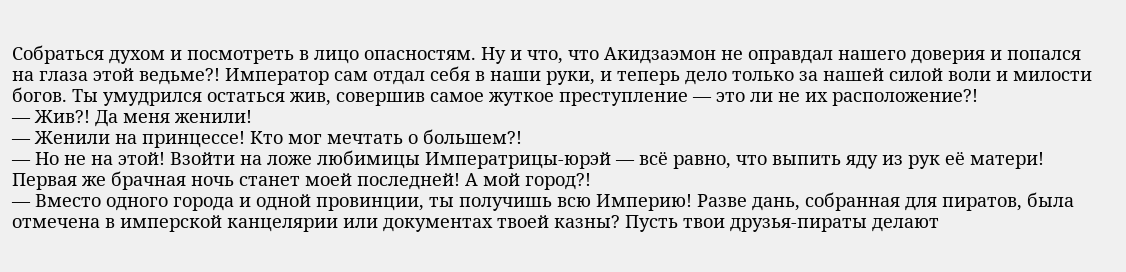Собраться духом и посмотреть в лицо опасностям. Ну и что, что Акидзаэмон не оправдал нашего доверия и попался на глаза этой ведьме?! Император сам отдал себя в наши руки, и теперь дело только за нашей силой воли и милости богов. Ты умудрился остаться жив, совершив самое жуткое преступление — это ли не их расположение?!
— Жив?! Да меня женили!
— Женили на принцессе! Кто мог мечтать о большем?!
— Но не на этой! Взойти на ложе любимицы Императрицы-юрэй — всё равно, что выпить яду из рук её матери! Первая же брачная ночь станет моей последней! А мой город?!
— Вместо одного города и одной провинции, ты получишь всю Империю! Разве дань, собранная для пиратов, была отмечена в имперской канцелярии или документах твоей казны? Пусть твои друзья-пираты делают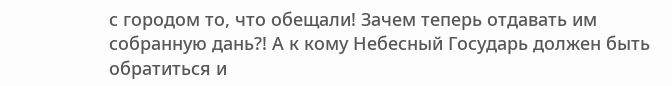с городом то, что обещали! Зачем теперь отдавать им собранную дань?! А к кому Небесный Государь должен быть обратиться и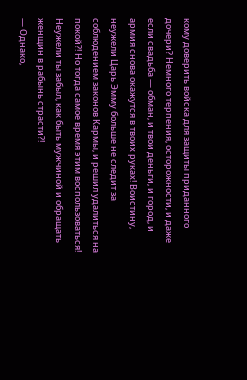кому доверить войска для защиты приданного дочери? Немного терпения, осторожности, и даже если свадьба — обман, и твои деньги, и город, и армия снова окажутся в твоих руках! Воистину, неужели Царь Эмму больше не следит за соблюдением законов Кармы, и решил удалиться на покой?! Но тогда самое время этим воспользоваться! Неужели ты забыл, как быть мужчиной и обращать женщин в рабынь страсти?!
— Однако,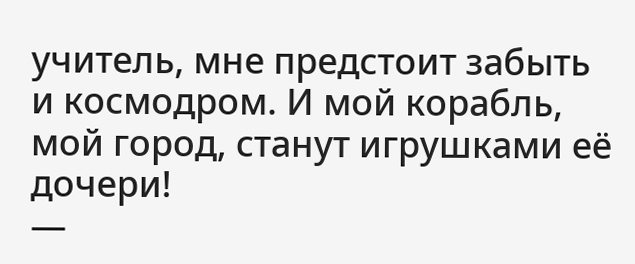учитель, мне предстоит забыть и космодром. И мой корабль, мой город, станут игрушками её дочери!
—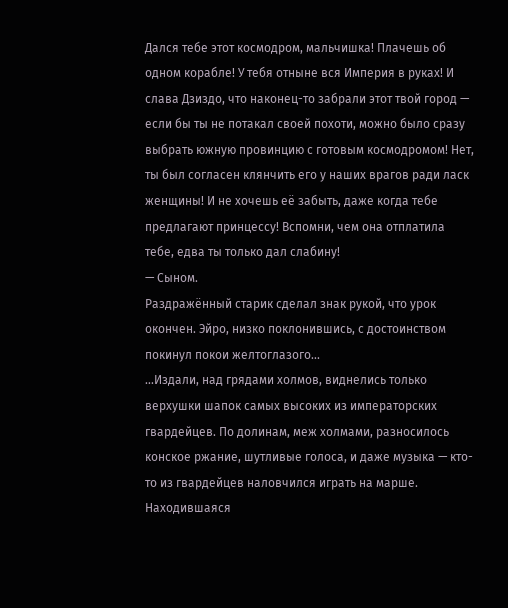Дался тебе этот космодром, мальчишка! Плачешь об одном корабле! У тебя отныне вся Империя в руках! И слава Дзиздо, что наконец-то забрали этот твой город — если бы ты не потакал своей похоти, можно было сразу выбрать южную провинцию с готовым космодромом! Нет, ты был согласен клянчить его у наших врагов ради ласк женщины! И не хочешь её забыть, даже когда тебе предлагают принцессу! Вспомни, чем она отплатила тебе, едва ты только дал слабину!
— Сыном.
Раздражённый старик сделал знак рукой, что урок окончен. Эйро, низко поклонившись, с достоинством покинул покои желтоглазого...
...Издали, над грядами холмов, виднелись только верхушки шапок самых высоких из императорских гвардейцев. По долинам, меж холмами, разносилось конское ржание, шутливые голоса, и даже музыка — кто-то из гвардейцев наловчился играть на марше. Находившаяся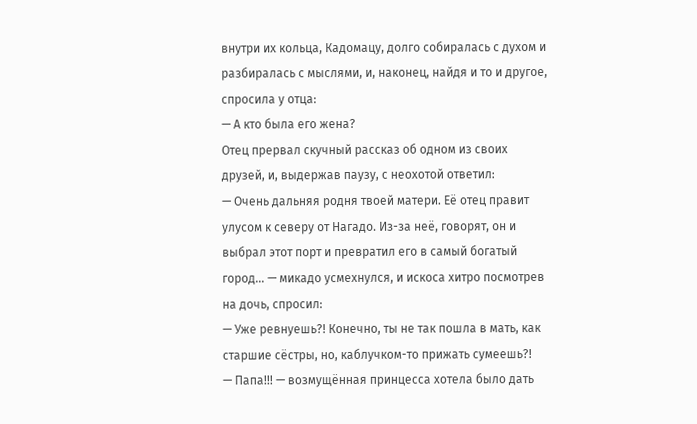внутри их кольца, Кадомацу, долго собиралась с духом и разбиралась с мыслями, и, наконец, найдя и то и другое, спросила у отца:
— А кто была его жена?
Отец прервал скучный рассказ об одном из своих друзей, и, выдержав паузу, с неохотой ответил:
— Очень дальняя родня твоей матери. Её отец правит улусом к северу от Нагадо. Из-за неё, говорят, он и выбрал этот порт и превратил его в самый богатый город... — микадо усмехнулся, и искоса хитро посмотрев на дочь, спросил:
— Уже ревнуешь?! Конечно, ты не так пошла в мать, как старшие сёстры, но, каблучком-то прижать сумеешь?!
— Папа!!! — возмущённая принцесса хотела было дать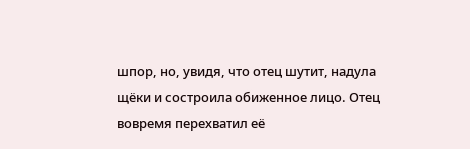шпор, но, увидя, что отец шутит, надула щёки и состроила обиженное лицо. Отец вовремя перехватил её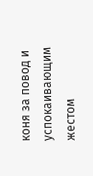коня за повод и успокаивающим жестом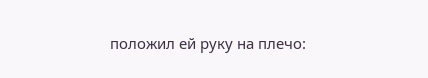положил ей руку на плечо: